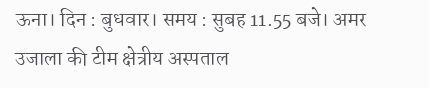ऊना। दिन : बुधवार। समय : सुबह 11.55 बजे। अमर उजाला की टीम क्षेत्रीय अस्पताल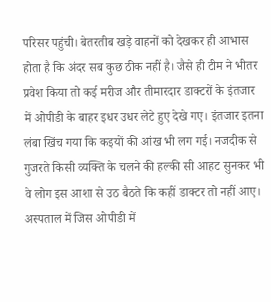परिसर पहुंची। बेतरतीब खड़े वाहनों को देखकर ही आभास होता है कि अंदर सब कुछ ठीक नहीं है। जैसे ही टीम ने भीतर प्रवेश किया तो कई मरीज और तीमारदार डाक्टरों के इंतजार में ओपीडी के बाहर इधर उधर लेटे हुए देखे गए। इंतजार इतना लंबा खिंच गया कि कइयों की आंख भी लग गई। नजदीक से गुजरते किसी व्यक्ति के चलने की हल्की सी आहट सुनकर भी वे लोग इस आशा से उठ बैठते कि कहीं डाक्टर तो नहीं आए। अस्पताल में जिस ओपीडी में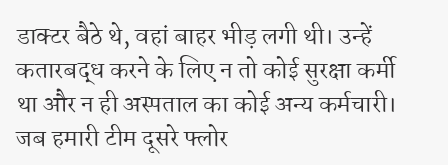डाक्टर बैठे थे, वहां बाहर भीड़ लगी थी। उन्हें कतारबद्ध करने के लिए न तो कोई सुरक्षा कर्मी था और न ही अस्पताल का कोई अन्य कर्मचारी। जब हमारी टीम दूसरे फ्लोर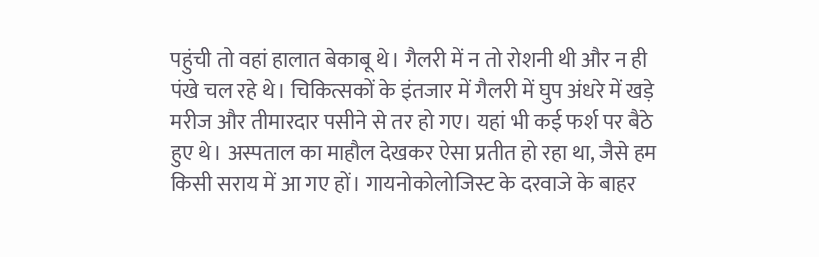पहुंची तो वहां हालात बेकाबू थे। गैलरी में न तो रोशनी थी और न ही पंखे चल रहे थे। चिकित्सकों के इंतजार में गैलरी में घुप अंधरे में खड़े मरीज और तीमारदार पसीने से तर हो गए। यहां भी कई फर्श पर बैठे हुए थे। अस्पताल का माहौल देखकर ऐसा प्रतीत हो रहा था, जैसे हम किसी सराय में आ गए हों। गायनोकोलोजिस्ट के दरवाजे के बाहर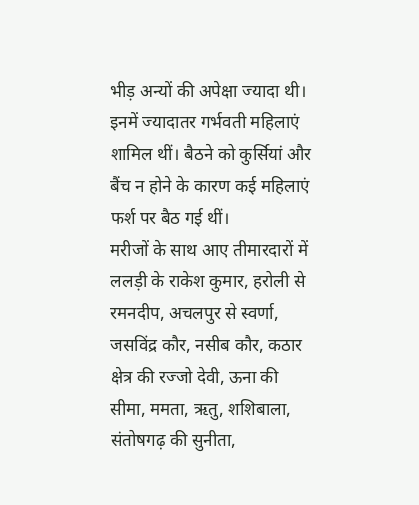भीड़ अन्यों की अपेक्षा ज्यादा थी। इनमें ज्यादातर गर्भवती महिलाएं शामिल थीं। बैठने को कुर्सियां और बैंच न होने के कारण कई महिलाएं फर्श पर बैठ गई थीं।
मरीजों के साथ आए तीमारदारों में ललड़ी के राकेश कुमार, हरोली से रमनदीप, अचलपुर से स्वर्णा, जसविंद्र कौर, नसीब कौर, कठार क्षेत्र की रज्जो देवी, ऊना की सीमा, ममता, ऋतु, शशिबाला, संतोषगढ़ की सुनीता,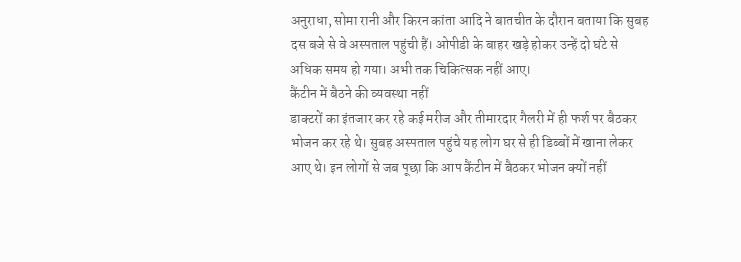अनुराधा, सोमा रानी और किरन कांता आदि ने बातचीत के दौरान बताया कि सुबह दस बजे से वे अस्पताल पहुंची हैं। ओपीडी के बाहर खड़े होकर उन्हें दो घंटे से अधिक समय हो गया। अभी तक चिकित्सक नहीं आए।
कैंटीन में बैठने की व्यवस्था नहीं
डाक्टरों का इंतजार कर रहे कई मरीज और तीमारदार गैलरी में ही फर्श पर बैठकर भोजन कर रहे थे। सुबह अस्पताल पहुंचे यह लोग घर से ही डिब्बों में खाना लेकर आए थे। इन लोगों से जब पूछा कि आप कैंटीन में बैठकर भोजन क्यों नहीं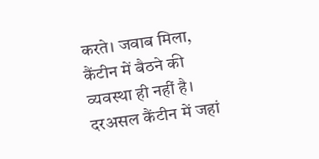करते। जवाब मिला, कैंटीन में बैठने की व्यवस्था ही नहीं है। दरअसल कैंटीन में जहां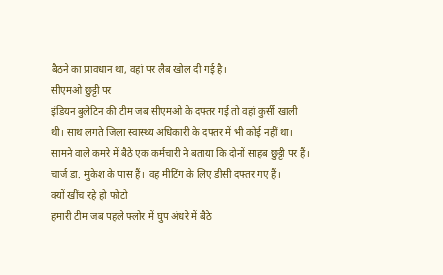बैठने का प्रावधान था, वहां पर लैब खोल दी गई है।
सीएमओ छुट्टी पर
इंडियन बुलेटिन की टीम जब सीएमओ के दफ्तर गई तो वहां कुर्सी खाली थी। साथ लगते जिला स्वास्थ्य अधिकारी के दफ्तर में भी कोई नहीं था। सामने वाले कमरे में बैठे एक कर्मचारी ने बताया कि दोनों साहब छुट्टी पर हैं। चार्ज डा. मुकेश के पास हैं। वह मीटिंग के लिए डीसी दफ्तर गए हैं।
क्यों खींच रहे हो फोटो
हमारी टीम जब पहले फ्लोर में घुप अंधरे में बैठे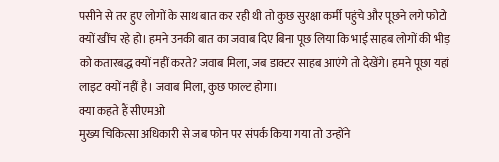पसीने से तर हुए लोगों के साथ बात कर रही थी तो कुछ सुरक्षा कर्मी पहुंचे और पूछने लगे फोटो क्यों खींच रहे हो। हमने उनकी बात का जवाब दिए बिना पूछ लिया कि भाई साहब लोगों की भीड़ को कतारबद्ध क्यों नहीं करते? जवाब मिला, जब डाक्टर साहब आएंगे तो देखेंगे। हमने पूछा यहां लाइट क्यों नहीं है। जवाब मिला, कुछ फाल्ट होगा।
क्या कहते हैं सीएमओ
मुख्य चिकित्सा अधिकारी से जब फोन पर संपर्क किया गया तो उन्होंने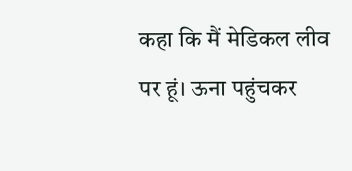कहा कि मैं मेडिकल लीव पर हूं। ऊना पहुंचकर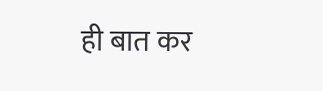ही बात कर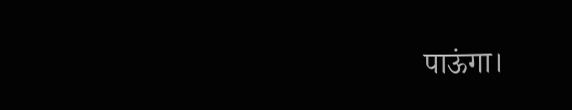पाऊंगा।